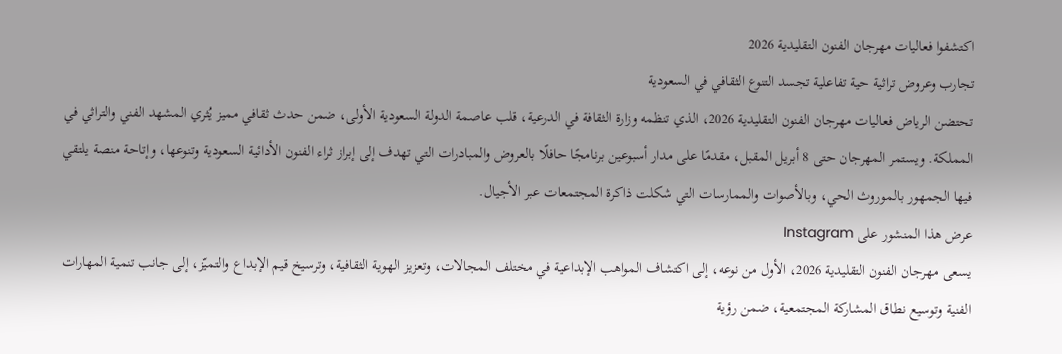اكتشفوا فعاليات مهرجان الفنون التقليدية 2026
تجارب وعروض تراثية حية تفاعلية تجسد التنوع الثقافي في السعودية
تحتضن الرياض فعاليات مهرجان الفنون التقليدية 2026، الذي تنظمه وزارة الثقافة في الدرعية، قلب عاصمة الدولة السعودية الأولى، ضمن حدث ثقافي مميز يُثري المشهد الفني والتراثي في المملكة. ويستمر المهرجان حتى 8 أبريل المقبل، مقدمًا على مدار أسبوعين برنامجًا حافلًا بالعروض والمبادرات التي تهدف إلى إبراز ثراء الفنون الأدائية السعودية وتنوعها، وإتاحة منصة يلتقي فيها الجمهور بالموروث الحي، وبالأصوات والممارسات التي شكلت ذاكرة المجتمعات عبر الأجيال.
عرض هذا المنشور على Instagram
يسعى مهرجان الفنون التقليدية 2026، الأول من نوعه، إلى اكتشاف المواهب الإبداعية في مختلف المجالات، وتعزيز الهوية الثقافية، وترسيخ قيم الإبداع والتميّز، إلى جانب تنمية المهارات الفنية وتوسيع نطاق المشاركة المجتمعية، ضمن رؤية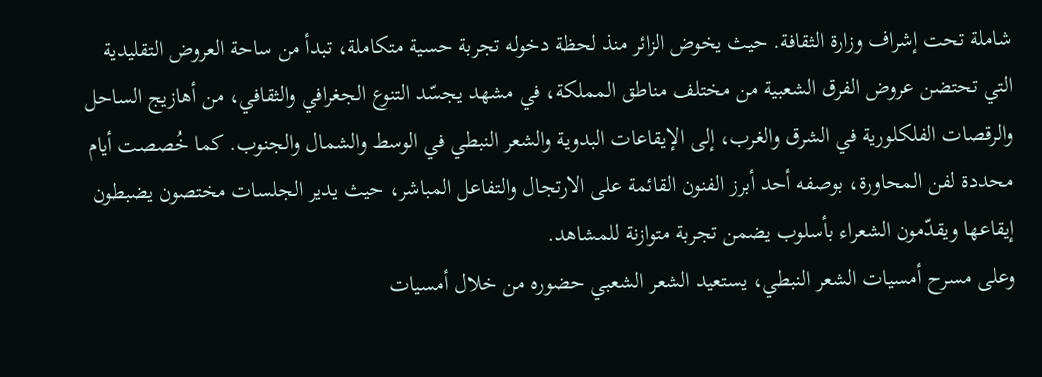شاملة تحت إشراف وزارة الثقافة. حيث يخوض الزائر منذ لحظة دخوله تجربة حسية متكاملة، تبدأ من ساحة العروض التقليدية التي تحتضن عروض الفرق الشعبية من مختلف مناطق المملكة، في مشهد يجسّد التنوع الجغرافي والثقافي، من أهازيج الساحل والرقصات الفلكلورية في الشرق والغرب، إلى الإيقاعات البدوية والشعر النبطي في الوسط والشمال والجنوب. كما خُصصت أيام محددة لفن المحاورة، بوصفه أحد أبرز الفنون القائمة على الارتجال والتفاعل المباشر، حيث يدير الجلسات مختصون يضبطون إيقاعها ويقدّمون الشعراء بأسلوب يضمن تجربة متوازنة للمشاهد.
وعلى مسرح أمسيات الشعر النبطي، يستعيد الشعر الشعبي حضوره من خلال أمسيات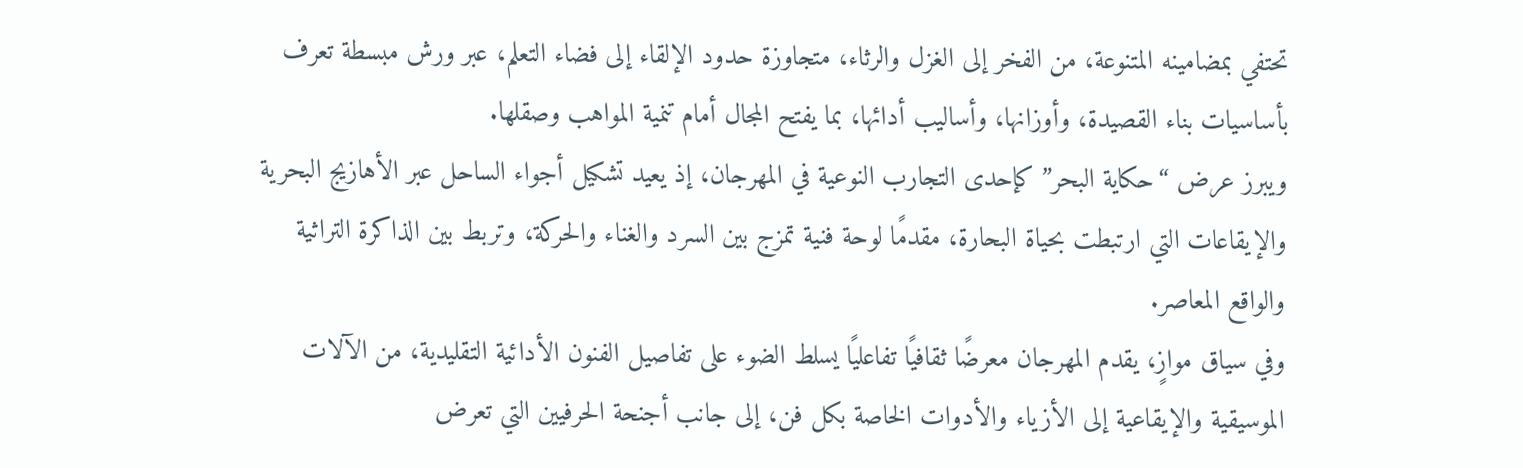تحتفي بمضامينه المتنوعة، من الفخر إلى الغزل والرثاء، متجاوزة حدود الإلقاء إلى فضاء التعلم، عبر ورش مبسطة تعرف بأساسيات بناء القصيدة، وأوزانها، وأساليب أدائها، بما يفتح المجال أمام تنمية المواهب وصقلها.
ويبرز عرض “حكاية البحر” كإحدى التجارب النوعية في المهرجان، إذ يعيد تشكيل أجواء الساحل عبر الأهازيج البحرية والإيقاعات التي ارتبطت بحياة البحارة، مقدمًا لوحة فنية تمزج بين السرد والغناء والحركة، وتربط بين الذاكرة التراثية والواقع المعاصر.
وفي سياق موازٍ، يقدم المهرجان معرضًا ثقافيًا تفاعليًا يسلط الضوء على تفاصيل الفنون الأدائية التقليدية، من الآلات الموسيقية والإيقاعية إلى الأزياء والأدوات الخاصة بكل فن، إلى جانب أجنحة الحرفيين التي تعرض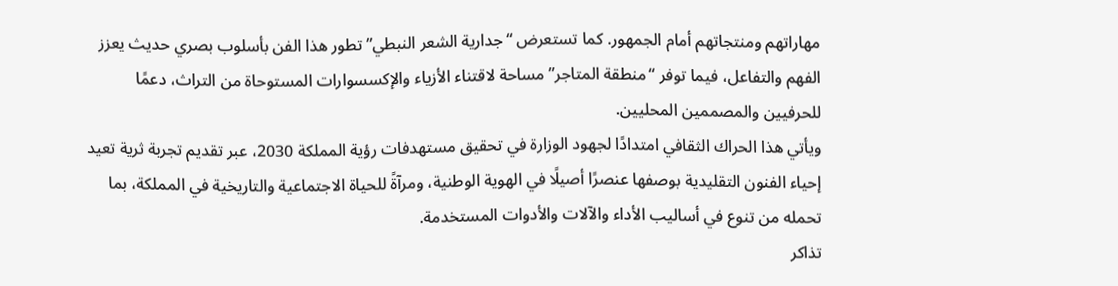مهاراتهم ومنتجاتهم أمام الجمهور. كما تستعرض “جدارية الشعر النبطي” تطور هذا الفن بأسلوب بصري حديث يعزز الفهم والتفاعل، فيما توفر “منطقة المتاجر” مساحة لاقتناء الأزياء والإكسسوارات المستوحاة من التراث، دعمًا للحرفيين والمصممين المحليين.
ويأتي هذا الحراك الثقافي امتدادًا لجهود الوزارة في تحقيق مستهدفات رؤية المملكة 2030، عبر تقديم تجربة ثرية تعيد إحياء الفنون التقليدية بوصفها عنصرًا أصيلًا في الهوية الوطنية، ومرآةً للحياة الاجتماعية والتاريخية في المملكة، بما تحمله من تنوع في أساليب الأداء والآلات والأدوات المستخدمة.
تذاكر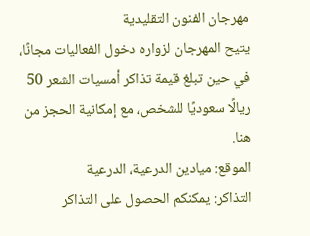مهرجان الفنون التقليدية
يتيح المهرجان لزواره دخول الفعاليات مجانًا، في حين تبلغ قيمة تذاكر أمسيات الشعر 50 ريالًا سعوديًا للشخص، مع إمكانية الحجز من هنا.
الموقع: ميادين الدرعية، الدرعية
التذاكر: يمكنكم الحصول على التذاكر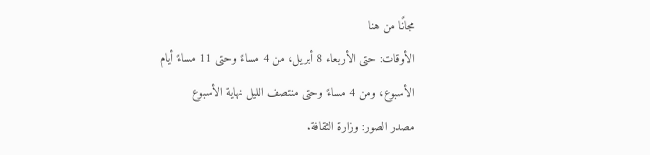مجانًا من هنا
الأوقات: حتى الأربعاء 8 أبريل، من 4 مساءً وحتى 11 مساءً أيام الأسبوع، ومن 4 مساءً وحتى منتصف الليل نهاية الأسبوع
مصدر الصور: وزارة الثقافة.